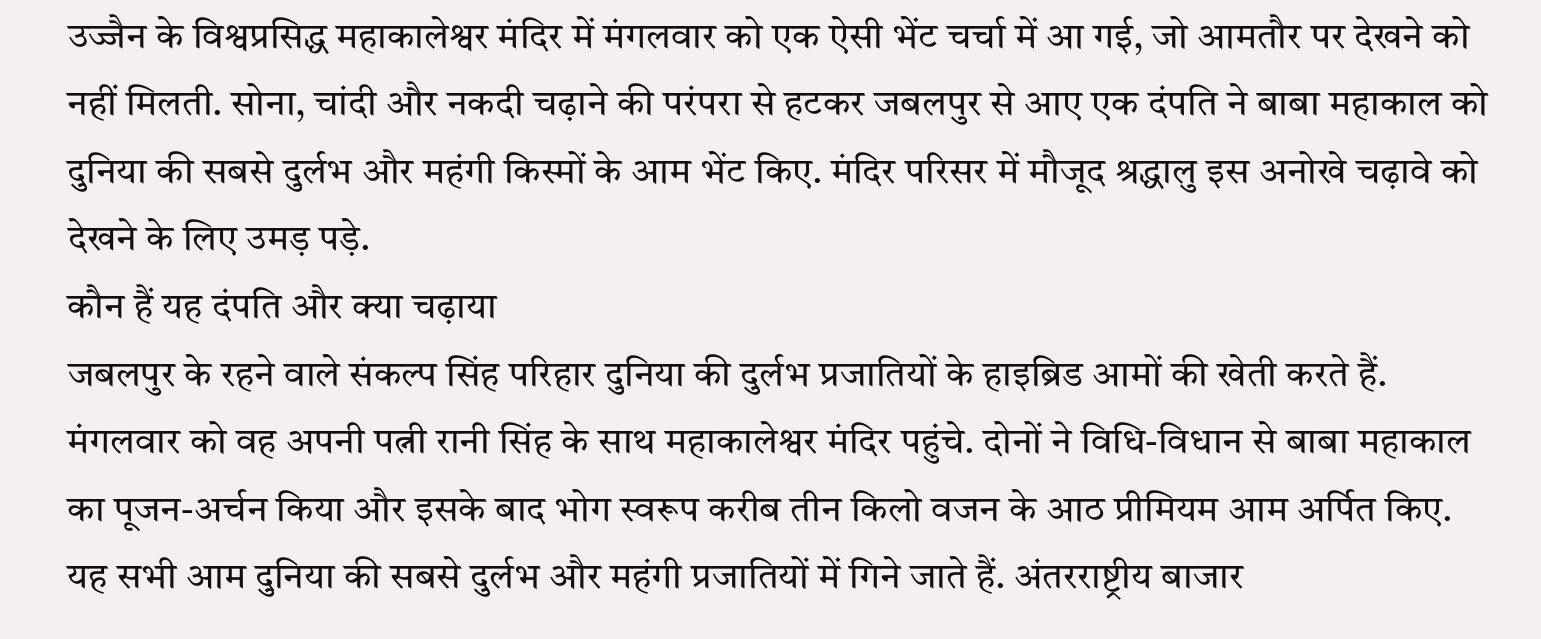उज्जैन के विश्वप्रसिद्ध महाकालेश्वर मंदिर में मंगलवार को एक ऐसी भेंट चर्चा में आ गई, जो आमतौर पर देखने को नहीं मिलती. सोना, चांदी और नकदी चढ़ाने की परंपरा से हटकर जबलपुर से आए एक दंपति ने बाबा महाकाल को दुनिया की सबसे दुर्लभ और महंगी किस्मों के आम भेंट किए. मंदिर परिसर में मौजूद श्रद्धालु इस अनोखे चढ़ावे को देखने के लिए उमड़ पड़े.
कौन हैं यह दंपति और क्या चढ़ाया
जबलपुर के रहने वाले संकल्प सिंह परिहार दुनिया की दुर्लभ प्रजातियों के हाइब्रिड आमों की खेती करते हैं. मंगलवार को वह अपनी पत्नी रानी सिंह के साथ महाकालेश्वर मंदिर पहुंचे. दोनों ने विधि-विधान से बाबा महाकाल का पूजन-अर्चन किया और इसके बाद भोग स्वरूप करीब तीन किलो वजन के आठ प्रीमियम आम अर्पित किए. यह सभी आम दुनिया की सबसे दुर्लभ और महंगी प्रजातियों में गिने जाते हैं. अंतरराष्ट्रीय बाजार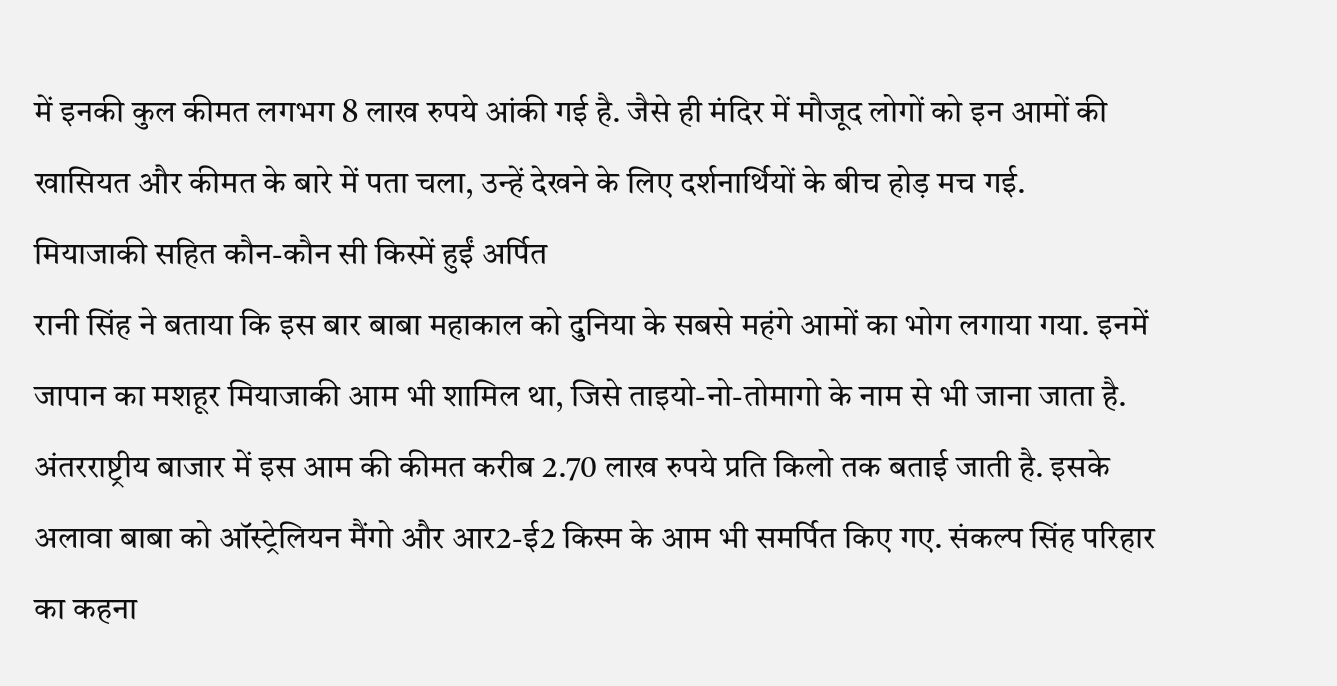में इनकी कुल कीमत लगभग 8 लाख रुपये आंकी गई है. जैसे ही मंदिर में मौजूद लोगों को इन आमों की खासियत और कीमत के बारे में पता चला, उन्हें देखने के लिए दर्शनार्थियों के बीच होड़ मच गई.
मियाजाकी सहित कौन-कौन सी किस्में हुईं अर्पित
रानी सिंह ने बताया कि इस बार बाबा महाकाल को दुनिया के सबसे महंगे आमों का भोग लगाया गया. इनमें जापान का मशहूर मियाजाकी आम भी शामिल था, जिसे ताइयो-नो-तोमागो के नाम से भी जाना जाता है. अंतरराष्ट्रीय बाजार में इस आम की कीमत करीब 2.70 लाख रुपये प्रति किलो तक बताई जाती है. इसके अलावा बाबा को ऑस्ट्रेलियन मैंगो और आर2-ई2 किस्म के आम भी समर्पित किए गए. संकल्प सिंह परिहार का कहना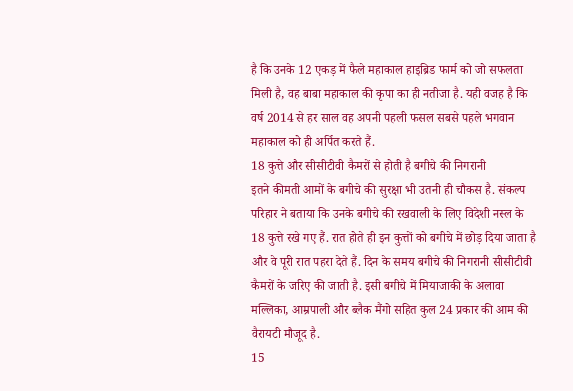है कि उनके 12 एकड़ में फैले महाकाल हाइब्रिड फार्म को जो सफलता मिली है, वह बाबा महाकाल की कृपा का ही नतीजा है. यही वजह है कि वर्ष 2014 से हर साल वह अपनी पहली फसल सबसे पहले भगवान महाकाल को ही अर्पित करते हैं.
18 कुत्ते और सीसीटीवी कैमरों से होती है बगीचे की निगरानी
इतने कीमती आमों के बगीचे की सुरक्षा भी उतनी ही चौकस है. संकल्प परिहार ने बताया कि उनके बगीचे की रखवाली के लिए विदेशी नस्ल के 18 कुत्ते रखे गए हैं. रात होते ही इन कुत्तों को बगीचे में छोड़ दिया जाता है और वे पूरी रात पहरा देते हैं. दिन के समय बगीचे की निगरानी सीसीटीवी कैमरों के जरिए की जाती है. इसी बगीचे में मियाजाकी के अलावा मल्लिका, आम्रपाली और ब्लैक मैंगो सहित कुल 24 प्रकार की आम की वैरायटी मौजूद है.
15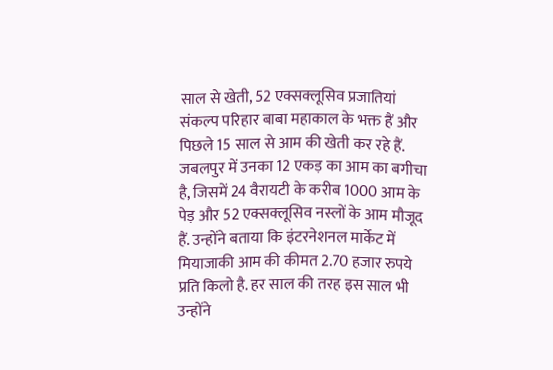साल से खेती, 52 एक्सक्लूसिव प्रजातियां
संकल्प परिहार बाबा महाकाल के भक्त हैं और पिछले 15 साल से आम की खेती कर रहे हैं. जबलपुर में उनका 12 एकड़ का आम का बगीचा है, जिसमें 24 वैरायटी के करीब 1000 आम के पेड़ और 52 एक्सक्लूसिव नस्लों के आम मौजूद हैं. उन्होंने बताया कि इंटरनेशनल मार्केट में मियाजाकी आम की कीमत 2.70 हजार रुपये प्रति किलो है. हर साल की तरह इस साल भी उन्होंने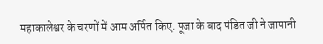महाकालेश्वर के चरणों में आम अर्पित किए. पूजा के बाद पंडित जी ने जापानी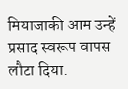मियाजाकी आम उन्हें प्रसाद स्वरूप वापस लौटा दिया.